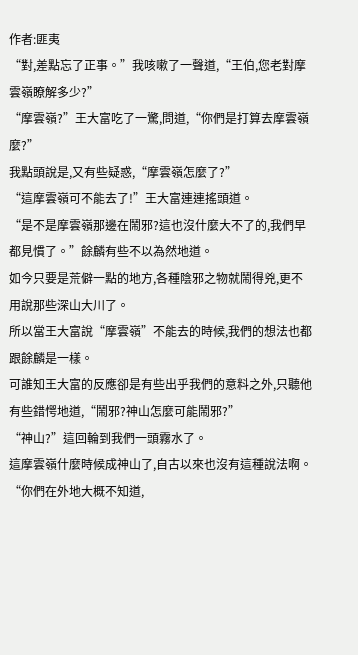作者:匪夷
“對,差點忘了正事。”我咳嗽了一聲道,“王伯,您老對摩雲嶺瞭解多少?”
“摩雲嶺?”王大富吃了一驚,問道,“你們是打算去摩雲嶺麼?”
我點頭說是,又有些疑惑,“摩雲嶺怎麼了?”
“這摩雲嶺可不能去了!”王大富連連搖頭道。
“是不是摩雲嶺那邊在鬧邪?這也沒什麼大不了的,我們早都見慣了。”餘麟有些不以為然地道。
如今只要是荒僻一點的地方,各種陰邪之物就鬧得兇,更不用說那些深山大川了。
所以當王大富說“摩雲嶺”不能去的時候,我們的想法也都跟餘麟是一樣。
可誰知王大富的反應卻是有些出乎我們的意料之外,只聽他有些錯愕地道,“鬧邪?神山怎麼可能鬧邪?”
“神山?”這回輪到我們一頭霧水了。
這摩雲嶺什麼時候成神山了,自古以來也沒有這種說法啊。
“你們在外地大概不知道,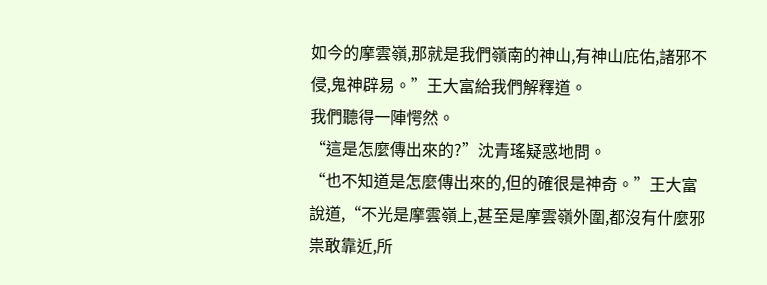如今的摩雲嶺,那就是我們嶺南的神山,有神山庇佑,諸邪不侵,鬼神辟易。”王大富給我們解釋道。
我們聽得一陣愕然。
“這是怎麼傳出來的?”沈青瑤疑惑地問。
“也不知道是怎麼傳出來的,但的確很是神奇。”王大富說道,“不光是摩雲嶺上,甚至是摩雲嶺外圍,都沒有什麼邪祟敢靠近,所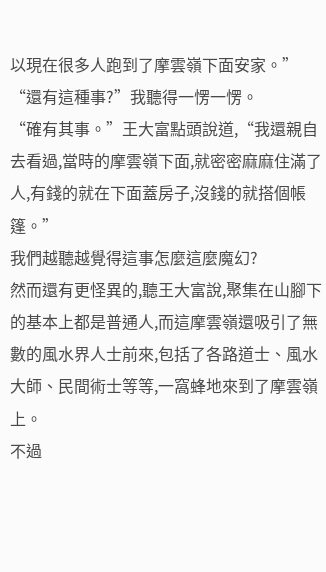以現在很多人跑到了摩雲嶺下面安家。”
“還有這種事?”我聽得一愣一愣。
“確有其事。”王大富點頭說道,“我還親自去看過,當時的摩雲嶺下面,就密密麻麻住滿了人,有錢的就在下面蓋房子,沒錢的就搭個帳篷。”
我們越聽越覺得這事怎麼這麼魔幻?
然而還有更怪異的,聽王大富說,聚集在山腳下的基本上都是普通人,而這摩雲嶺還吸引了無數的風水界人士前來,包括了各路道士、風水大師、民間術士等等,一窩蜂地來到了摩雲嶺上。
不過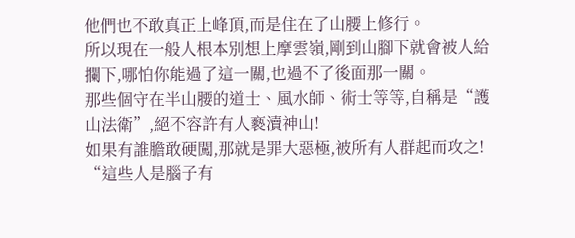他們也不敢真正上峰頂,而是住在了山腰上修行。
所以現在一般人根本別想上摩雲嶺,剛到山腳下就會被人給攔下,哪怕你能過了這一關,也過不了後面那一關。
那些個守在半山腰的道士、風水師、術士等等,自稱是“護山法衛”,絕不容許有人褻瀆神山!
如果有誰膽敢硬闖,那就是罪大惡極,被所有人群起而攻之!
“這些人是腦子有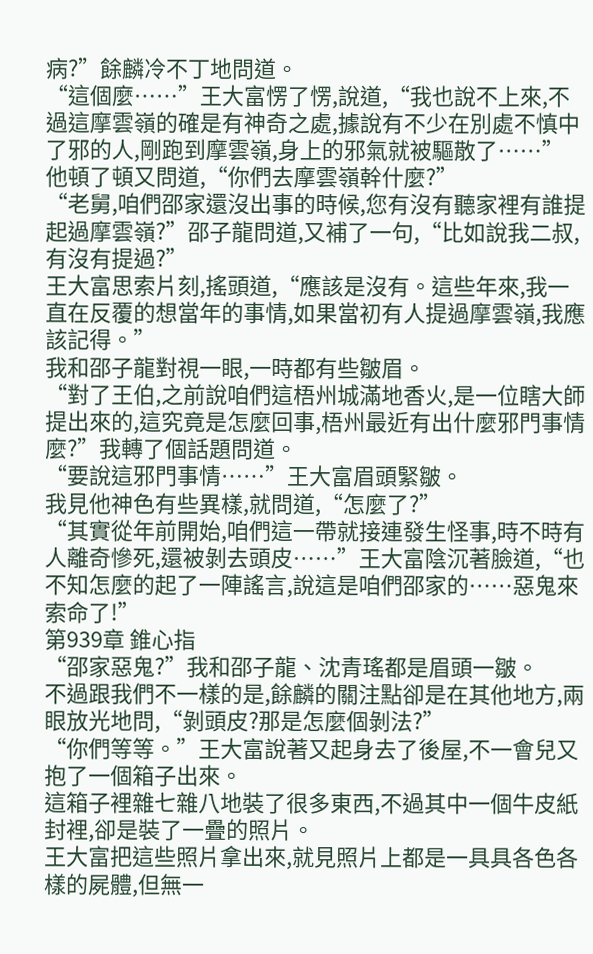病?”餘麟冷不丁地問道。
“這個麼……”王大富愣了愣,說道,“我也說不上來,不過這摩雲嶺的確是有神奇之處,據說有不少在別處不慎中了邪的人,剛跑到摩雲嶺,身上的邪氣就被驅散了……”
他頓了頓又問道,“你們去摩雲嶺幹什麼?”
“老舅,咱們邵家還沒出事的時候,您有沒有聽家裡有誰提起過摩雲嶺?”邵子龍問道,又補了一句,“比如說我二叔,有沒有提過?”
王大富思索片刻,搖頭道,“應該是沒有。這些年來,我一直在反覆的想當年的事情,如果當初有人提過摩雲嶺,我應該記得。”
我和邵子龍對視一眼,一時都有些皺眉。
“對了王伯,之前說咱們這梧州城滿地香火,是一位瞎大師提出來的,這究竟是怎麼回事,梧州最近有出什麼邪門事情麼?”我轉了個話題問道。
“要說這邪門事情……”王大富眉頭緊皺。
我見他神色有些異樣,就問道,“怎麼了?”
“其實從年前開始,咱們這一帶就接連發生怪事,時不時有人離奇慘死,還被剝去頭皮……”王大富陰沉著臉道,“也不知怎麼的起了一陣謠言,說這是咱們邵家的……惡鬼來索命了!”
第939章 錐心指
“邵家惡鬼?”我和邵子龍、沈青瑤都是眉頭一皺。
不過跟我們不一樣的是,餘麟的關注點卻是在其他地方,兩眼放光地問,“剝頭皮?那是怎麼個剝法?”
“你們等等。”王大富說著又起身去了後屋,不一會兒又抱了一個箱子出來。
這箱子裡雜七雜八地裝了很多東西,不過其中一個牛皮紙封裡,卻是裝了一疊的照片。
王大富把這些照片拿出來,就見照片上都是一具具各色各樣的屍體,但無一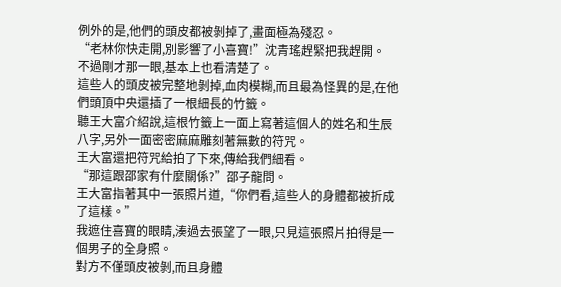例外的是,他們的頭皮都被剝掉了,畫面極為殘忍。
“老林你快走開,別影響了小喜寶!”沈青瑤趕緊把我趕開。
不過剛才那一眼,基本上也看清楚了。
這些人的頭皮被完整地剝掉,血肉模糊,而且最為怪異的是,在他們頭頂中央還插了一根細長的竹籤。
聽王大富介紹說,這根竹籤上一面上寫著這個人的姓名和生辰八字,另外一面密密麻麻雕刻著無數的符咒。
王大富還把符咒給拍了下來,傳給我們細看。
“那這跟邵家有什麼關係?”邵子龍問。
王大富指著其中一張照片道,“你們看,這些人的身體都被折成了這樣。”
我遮住喜寶的眼睛,湊過去張望了一眼,只見這張照片拍得是一個男子的全身照。
對方不僅頭皮被剝,而且身體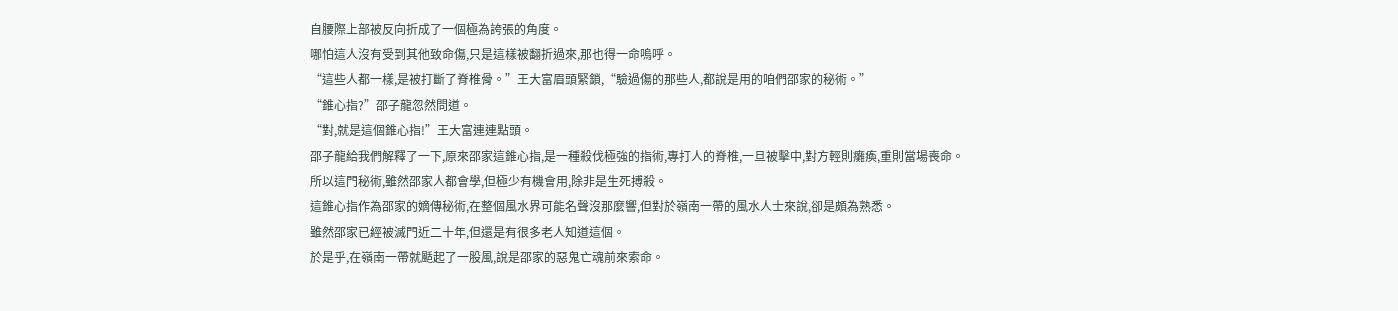自腰際上部被反向折成了一個極為誇張的角度。
哪怕這人沒有受到其他致命傷,只是這樣被翻折過來,那也得一命嗚呼。
“這些人都一樣,是被打斷了脊椎骨。”王大富眉頭緊鎖,“驗過傷的那些人,都說是用的咱們邵家的秘術。”
“錐心指?”邵子龍忽然問道。
“對,就是這個錐心指!”王大富連連點頭。
邵子龍給我們解釋了一下,原來邵家這錐心指,是一種殺伐極強的指術,專打人的脊椎,一旦被擊中,對方輕則癱瘓,重則當場喪命。
所以這門秘術,雖然邵家人都會學,但極少有機會用,除非是生死搏殺。
這錐心指作為邵家的嫡傳秘術,在整個風水界可能名聲沒那麼響,但對於嶺南一帶的風水人士來說,卻是頗為熟悉。
雖然邵家已經被滅門近二十年,但還是有很多老人知道這個。
於是乎,在嶺南一帶就颳起了一股風,說是邵家的惡鬼亡魂前來索命。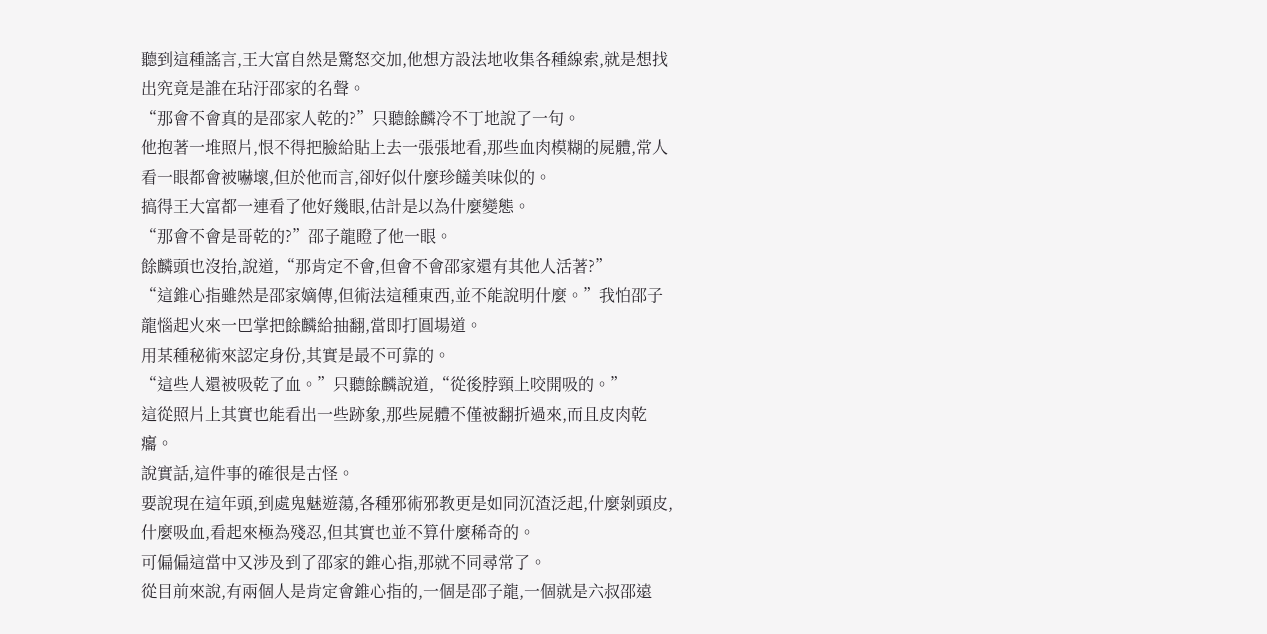聽到這種謠言,王大富自然是驚怒交加,他想方設法地收集各種線索,就是想找出究竟是誰在玷汙邵家的名聲。
“那會不會真的是邵家人乾的?”只聽餘麟冷不丁地說了一句。
他抱著一堆照片,恨不得把臉給貼上去一張張地看,那些血肉模糊的屍體,常人看一眼都會被嚇壞,但於他而言,卻好似什麼珍饈美味似的。
搞得王大富都一連看了他好幾眼,估計是以為什麼變態。
“那會不會是哥乾的?”邵子龍瞪了他一眼。
餘麟頭也沒抬,說道,“那肯定不會,但會不會邵家還有其他人活著?”
“這錐心指雖然是邵家嫡傳,但術法這種東西,並不能說明什麼。”我怕邵子龍惱起火來一巴掌把餘麟給抽翻,當即打圓場道。
用某種秘術來認定身份,其實是最不可靠的。
“這些人還被吸乾了血。”只聽餘麟說道,“從後脖頸上咬開吸的。”
這從照片上其實也能看出一些跡象,那些屍體不僅被翻折過來,而且皮肉乾癟。
說實話,這件事的確很是古怪。
要說現在這年頭,到處鬼魅遊蕩,各種邪術邪教更是如同沉渣泛起,什麼剝頭皮,什麼吸血,看起來極為殘忍,但其實也並不算什麼稀奇的。
可偏偏這當中又涉及到了邵家的錐心指,那就不同尋常了。
從目前來說,有兩個人是肯定會錐心指的,一個是邵子龍,一個就是六叔邵遠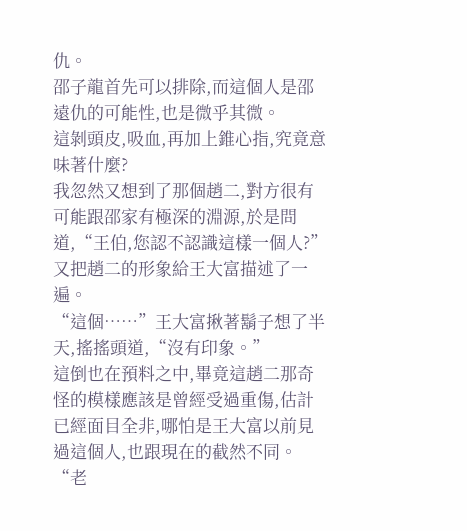仇。
邵子龍首先可以排除,而這個人是邵遠仇的可能性,也是微乎其微。
這剝頭皮,吸血,再加上錐心指,究竟意味著什麼?
我忽然又想到了那個趙二,對方很有可能跟邵家有極深的淵源,於是問道,“王伯,您認不認識這樣一個人?”
又把趙二的形象給王大富描述了一遍。
“這個……”王大富揪著鬍子想了半天,搖搖頭道,“沒有印象。”
這倒也在預料之中,畢竟這趙二那奇怪的模樣應該是曾經受過重傷,估計已經面目全非,哪怕是王大富以前見過這個人,也跟現在的截然不同。
“老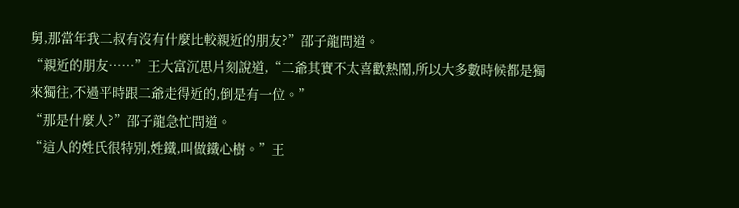舅,那當年我二叔有沒有什麼比較親近的朋友?”邵子龍問道。
“親近的朋友……”王大富沉思片刻說道,“二爺其實不太喜歡熱鬧,所以大多數時候都是獨來獨往,不過平時跟二爺走得近的,倒是有一位。”
“那是什麼人?”邵子龍急忙問道。
“這人的姓氏很特別,姓鐵,叫做鐵心樹。”王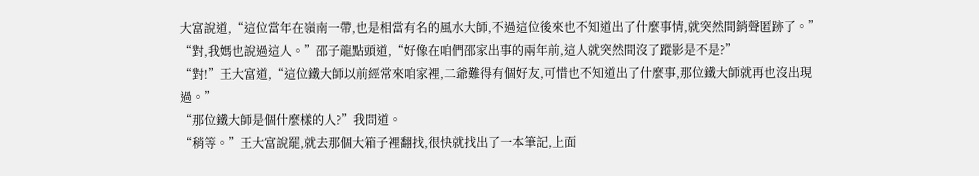大富說道,“這位當年在嶺南一帶,也是相當有名的風水大師,不過這位後來也不知道出了什麼事情,就突然間銷聲匿跡了。”
“對,我媽也說過這人。”邵子龍點頭道,“好像在咱們邵家出事的兩年前,這人就突然間沒了蹤影是不是?”
“對!”王大富道,“這位鐵大師以前經常來咱家裡,二爺難得有個好友,可惜也不知道出了什麼事,那位鐵大師就再也沒出現過。”
“那位鐵大師是個什麼樣的人?”我問道。
“稍等。”王大富說罷,就去那個大箱子裡翻找,很快就找出了一本筆記,上面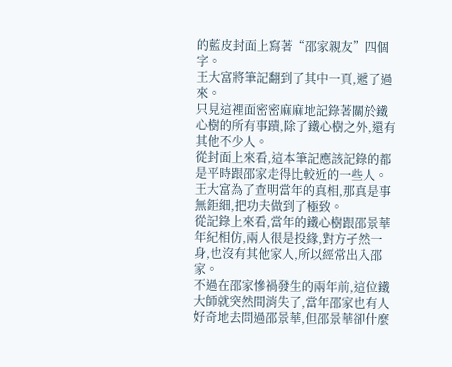的藍皮封面上寫著“邵家親友”四個字。
王大富將筆記翻到了其中一頁,遞了過來。
只見這裡面密密麻麻地記錄著關於鐵心樹的所有事蹟,除了鐵心樹之外,還有其他不少人。
從封面上來看,這本筆記應該記錄的都是平時跟邵家走得比較近的一些人。
王大富為了查明當年的真相,那真是事無鉅細,把功夫做到了極致。
從記錄上來看,當年的鐵心樹跟邵景華年紀相仿,兩人很是投緣,對方孑然一身,也沒有其他家人,所以經常出入邵家。
不過在邵家慘禍發生的兩年前,這位鐵大師就突然間消失了,當年邵家也有人好奇地去問過邵景華,但邵景華卻什麼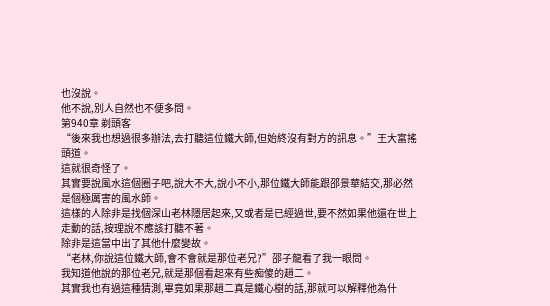也沒說。
他不說,別人自然也不便多問。
第940章 剃頭客
“後來我也想過很多辦法,去打聽這位鐵大師,但始終沒有對方的訊息。”王大富搖頭道。
這就很奇怪了。
其實要說風水這個圈子吧,說大不大,說小不小,那位鐵大師能跟邵景華結交,那必然是個極厲害的風水師。
這樣的人除非是找個深山老林隱居起來,又或者是已經過世,要不然如果他還在世上走動的話,按理說不應該打聽不著。
除非是這當中出了其他什麼變故。
“老林,你說這位鐵大師,會不會就是那位老兄?”邵子龍看了我一眼問。
我知道他說的那位老兄,就是那個看起來有些痴傻的趙二。
其實我也有過這種猜測,畢竟如果那趙二真是鐵心樹的話,那就可以解釋他為什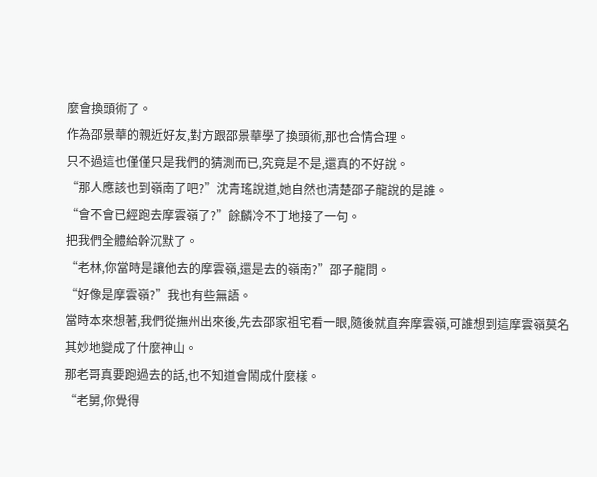麼會換頭術了。
作為邵景華的親近好友,對方跟邵景華學了換頭術,那也合情合理。
只不過這也僅僅只是我們的猜測而已,究竟是不是,還真的不好說。
“那人應該也到嶺南了吧?”沈青瑤說道,她自然也清楚邵子龍說的是誰。
“會不會已經跑去摩雲嶺了?”餘麟冷不丁地接了一句。
把我們全體給幹沉默了。
“老林,你當時是讓他去的摩雲嶺,還是去的嶺南?”邵子龍問。
“好像是摩雲嶺?”我也有些無語。
當時本來想著,我們從撫州出來後,先去邵家祖宅看一眼,隨後就直奔摩雲嶺,可誰想到這摩雲嶺莫名其妙地變成了什麼神山。
那老哥真要跑過去的話,也不知道會鬧成什麼樣。
“老舅,你覺得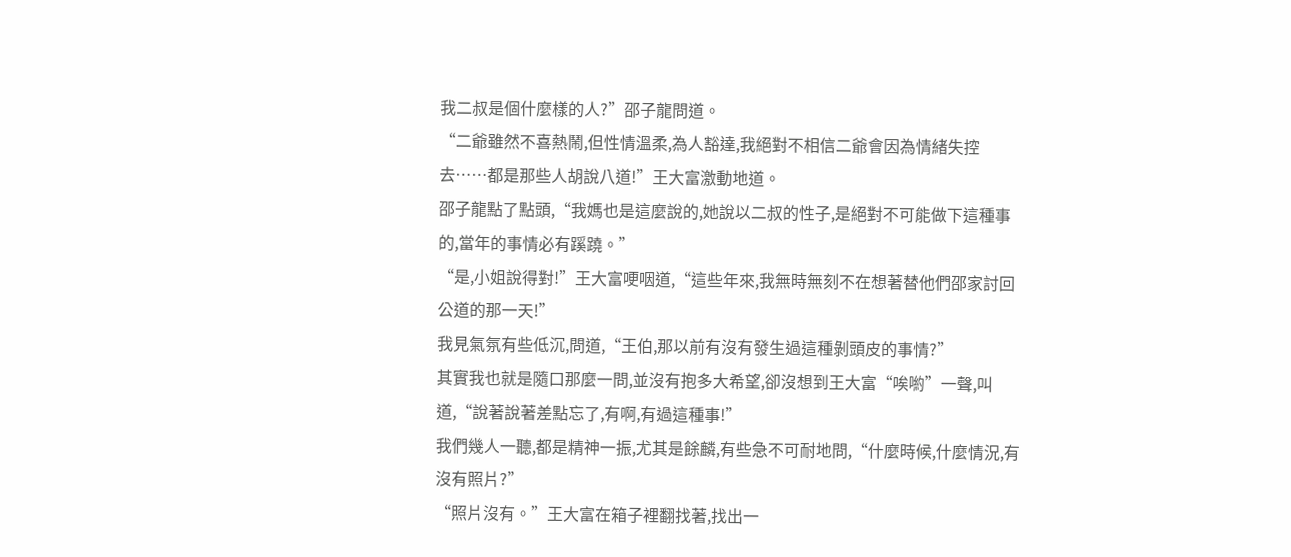我二叔是個什麼樣的人?”邵子龍問道。
“二爺雖然不喜熱鬧,但性情溫柔,為人豁達,我絕對不相信二爺會因為情緒失控去……都是那些人胡說八道!”王大富激動地道。
邵子龍點了點頭,“我媽也是這麼說的,她說以二叔的性子,是絕對不可能做下這種事的,當年的事情必有蹊蹺。”
“是,小姐說得對!”王大富哽咽道,“這些年來,我無時無刻不在想著替他們邵家討回公道的那一天!”
我見氣氛有些低沉,問道,“王伯,那以前有沒有發生過這種剝頭皮的事情?”
其實我也就是隨口那麼一問,並沒有抱多大希望,卻沒想到王大富“唉喲”一聲,叫道,“說著說著差點忘了,有啊,有過這種事!”
我們幾人一聽,都是精神一振,尤其是餘麟,有些急不可耐地問,“什麼時候,什麼情況,有沒有照片?”
“照片沒有。”王大富在箱子裡翻找著,找出一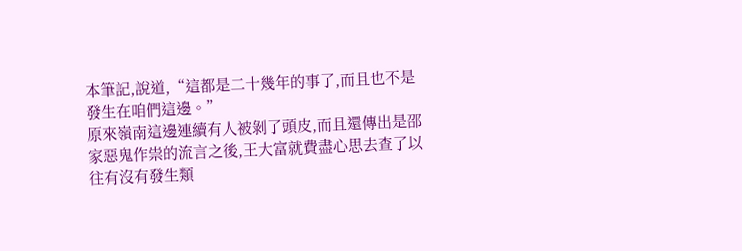本筆記,說道,“這都是二十幾年的事了,而且也不是發生在咱們這邊。”
原來嶺南這邊連續有人被剝了頭皮,而且還傳出是邵家惡鬼作祟的流言之後,王大富就費盡心思去查了以往有沒有發生類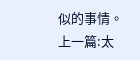似的事情。
上一篇:太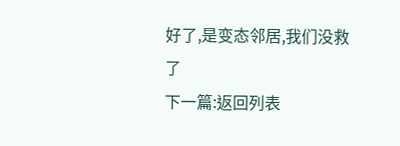好了,是变态邻居,我们没救了
下一篇:返回列表